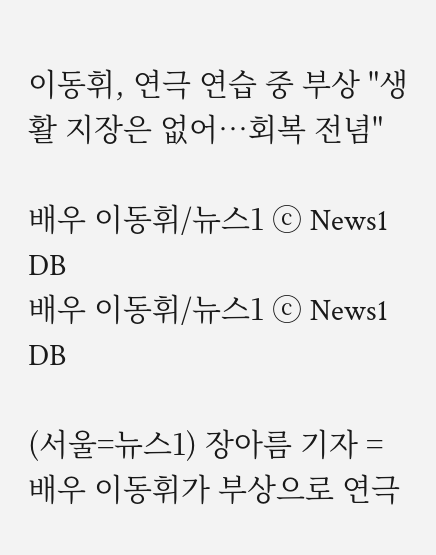이동휘, 연극 연습 중 부상 "생활 지장은 없어…회복 전념"

배우 이동휘/뉴스1 ⓒ News1 DB
배우 이동휘/뉴스1 ⓒ News1 DB

(서울=뉴스1) 장아름 기자 = 배우 이동휘가 부상으로 연극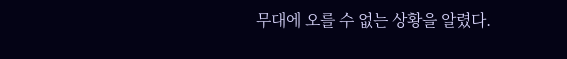무대에 오를 수 없는 상황을 알렸다.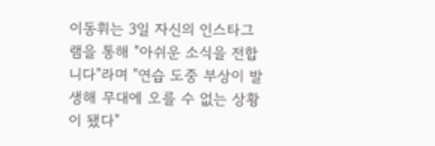이동휘는 3일 자신의 인스타그램을 통해 "아쉬운 소식을 전합니다"라며 "연습 도중 부상이 발생해 무대에 오를 수 없는 상황이 됐다"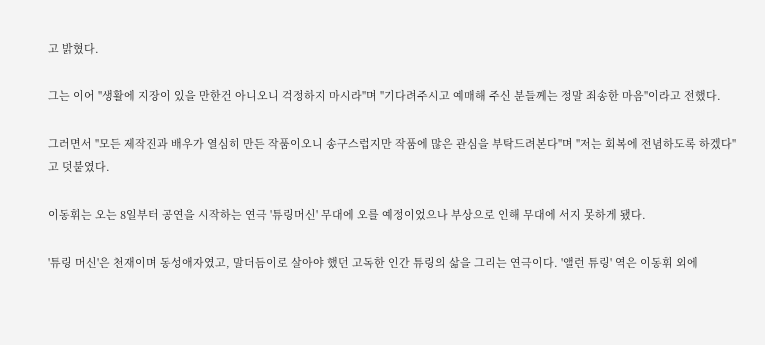고 밝혔다.

그는 이어 "생활에 지장이 있을 만한건 아니오니 걱정하지 마시라"며 "기다려주시고 예매해 주신 분들께는 정말 죄송한 마음"이라고 전했다.

그러면서 "모든 제작진과 배우가 열심히 만든 작품이오니 송구스럽지만 작품에 많은 관심을 부탁드려본다"며 "저는 회복에 전념하도록 하겠다"고 덧붙였다.

이동휘는 오는 8일부터 공연을 시작하는 연극 '튜링머신' 무대에 오를 예정이었으나 부상으로 인해 무대에 서지 못하게 됐다.

'튜링 머신'은 천재이며 동성애자였고, 말더듬이로 살아야 했던 고독한 인간 튜링의 삶을 그리는 연극이다. '앨런 튜링' 역은 이동휘 외에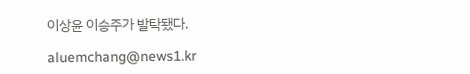이상윤 이승주가 발탁됐다.

aluemchang@news1.kr